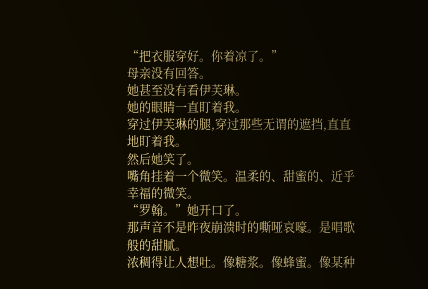“把衣服穿好。你着凉了。”
母亲没有回答。
她甚至没有看伊芙琳。
她的眼睛一直盯着我。
穿过伊芙琳的腿,穿过那些无谓的遮挡,直直地盯着我。
然后她笑了。
嘴角挂着一个微笑。温柔的、甜蜜的、近乎幸福的微笑。
“罗翰。”她开口了。
那声音不是昨夜崩溃时的嘶哑哀嚎。是唱歌般的甜腻。
浓稠得让人想吐。像糖浆。像蜂蜜。像某种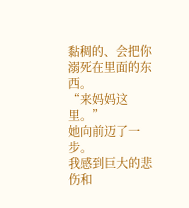黏稠的、会把你溺死在里面的东西。
“来妈妈这里。”
她向前迈了一步。
我感到巨大的悲伤和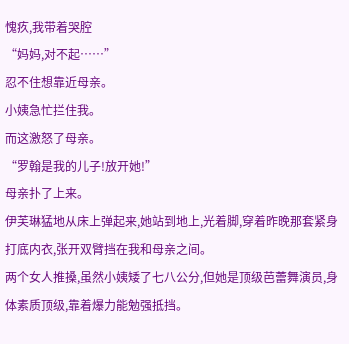愧疚,我带着哭腔
“妈妈,对不起……”
忍不住想靠近母亲。
小姨急忙拦住我。
而这激怒了母亲。
“罗翰是我的儿子!放开她!”
母亲扑了上来。
伊芙琳猛地从床上弹起来,她站到地上,光着脚,穿着昨晚那套紧身打底内衣,张开双臂挡在我和母亲之间。
两个女人推搡,虽然小姨矮了七八公分,但她是顶级芭蕾舞演员,身体素质顶级,靠着爆力能勉强抵挡。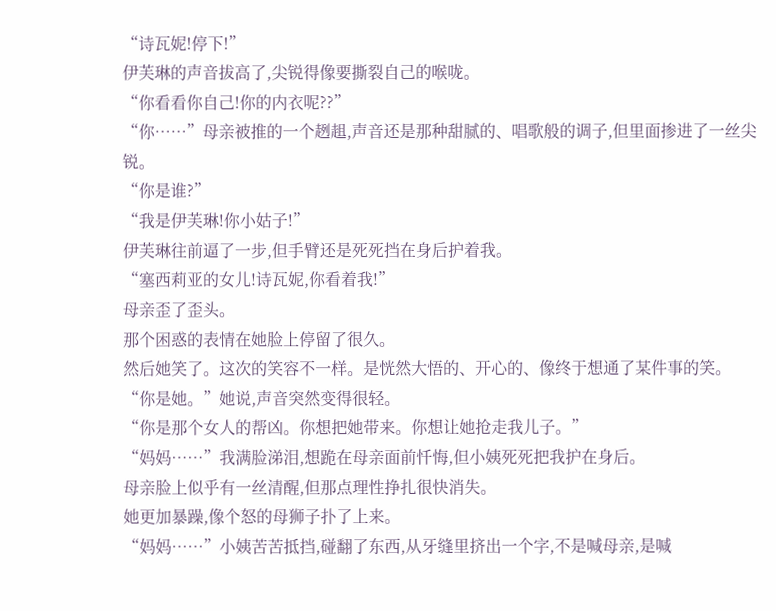“诗瓦妮!停下!”
伊芙琳的声音拔高了,尖锐得像要撕裂自己的喉咙。
“你看看你自己!你的内衣呢??”
“你……”母亲被推的一个趔趄,声音还是那种甜腻的、唱歌般的调子,但里面掺进了一丝尖锐。
“你是谁?”
“我是伊芙琳!你小姑子!”
伊芙琳往前逼了一步,但手臂还是死死挡在身后护着我。
“塞西莉亚的女儿!诗瓦妮,你看着我!”
母亲歪了歪头。
那个困惑的表情在她脸上停留了很久。
然后她笑了。这次的笑容不一样。是恍然大悟的、开心的、像终于想通了某件事的笑。
“你是她。”她说,声音突然变得很轻。
“你是那个女人的帮凶。你想把她带来。你想让她抢走我儿子。”
“妈妈……”我满脸涕泪,想跪在母亲面前忏悔,但小姨死死把我护在身后。
母亲脸上似乎有一丝清醒,但那点理性挣扎很快消失。
她更加暴躁,像个怒的母狮子扑了上来。
“妈妈……”小姨苦苦抵挡,碰翻了东西,从牙缝里挤出一个字,不是喊母亲,是喊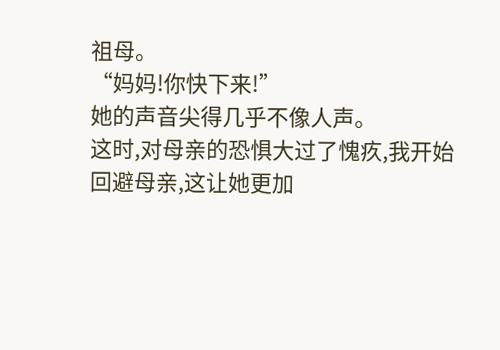祖母。
“妈妈!你快下来!”
她的声音尖得几乎不像人声。
这时,对母亲的恐惧大过了愧疚,我开始回避母亲,这让她更加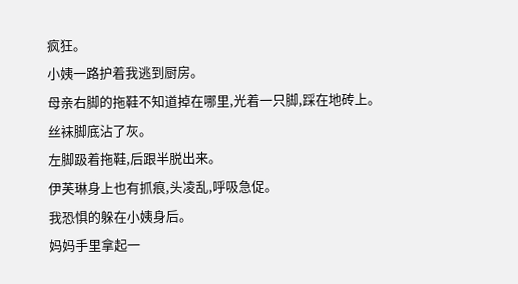疯狂。
小姨一路护着我逃到厨房。
母亲右脚的拖鞋不知道掉在哪里,光着一只脚,踩在地砖上。
丝袜脚底沾了灰。
左脚趿着拖鞋,后跟半脱出来。
伊芙琳身上也有抓痕,头凌乱,呼吸急促。
我恐惧的躲在小姨身后。
妈妈手里拿起一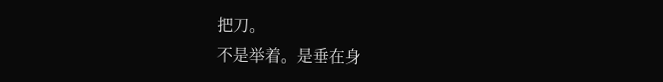把刀。
不是举着。是垂在身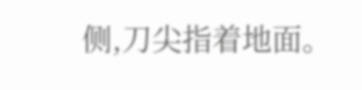侧,刀尖指着地面。